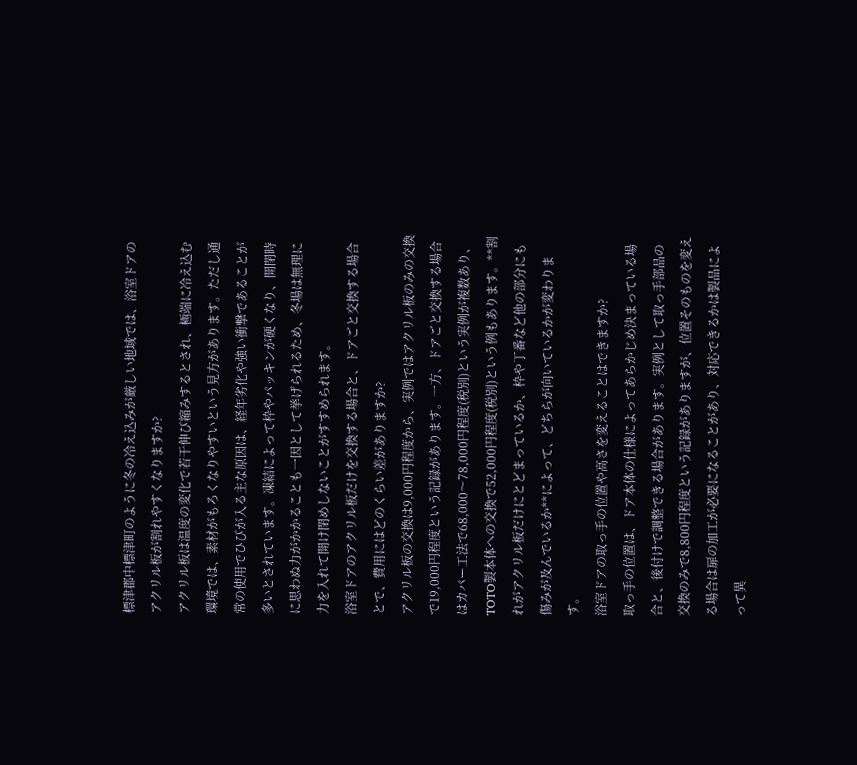標津郡中標津町のように冬の冷え込みが厳しい地域では、浴室ドアのアクリル板が割れやすくなりますか?
アクリル板は温度の変化で若干伸び縮みするとされ、極端に冷え込む環境では、素材がもろくなりやすいという見方があります。ただし通常の使用でひびが入る主な原因は、経年劣化や強い衝撃であることが多いとされています。凍結によって枠やパッキンが硬くなり、開閉時に思わぬ力がかかることも一因として挙げられるため、冬場は無理に力を入れて開け閉めしないことがすすめられます。
浴室ドアのアクリル板だけを交換する場合と、ドアごと交換する場合とで、費用にはどのくらい差がありますか?
アクリル板の交換は9,000円程度から、実例ではアクリル板のみの交換で19,000円程度という記録があります。一方、ドアごと交換する場合はカバー工法で68,000〜78,000円程度(税別)という実例が複数あり、TOTO製本体への交換で52,000円程度(税別)という例もあります。**割れがアクリル板だけにとどまっているか、枠や丁番など他の部分にも傷みが及んでいるか**によって、どちらが向いているかが変わります。
浴室ドアの取っ手の位置や高さを変えることはできますか?
取っ手の位置は、ドア本体の仕様によってあらかじめ決まっている場合と、後付けで調整できる場合があります。実例として取っ手部品の交換のみで8,800円程度という記録がありますが、位置そのものを変える場合は扉の加工が必要になることがあり、対応できるかは製品によって異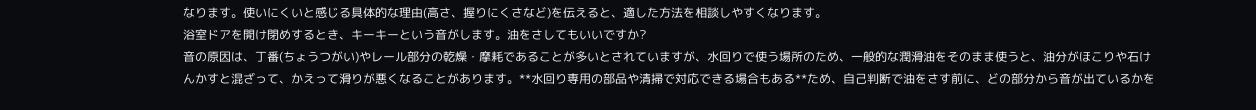なります。使いにくいと感じる具体的な理由(高さ、握りにくさなど)を伝えると、適した方法を相談しやすくなります。
浴室ドアを開け閉めするとき、キーキーという音がします。油をさしてもいいですか?
音の原因は、丁番(ちょうつがい)やレール部分の乾燥・摩耗であることが多いとされていますが、水回りで使う場所のため、一般的な潤滑油をそのまま使うと、油分がほこりや石けんかすと混ざって、かえって滑りが悪くなることがあります。**水回り専用の部品や清掃で対応できる場合もある**ため、自己判断で油をさす前に、どの部分から音が出ているかを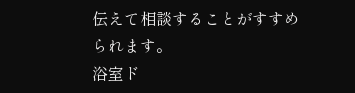伝えて相談することがすすめられます。
浴室ド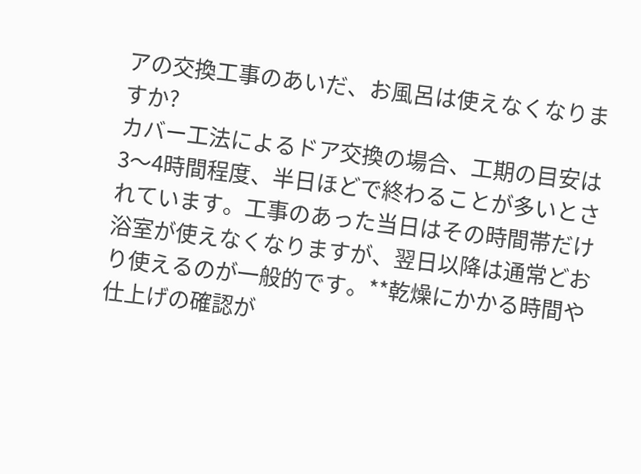アの交換工事のあいだ、お風呂は使えなくなりますか?
カバー工法によるドア交換の場合、工期の目安は3〜4時間程度、半日ほどで終わることが多いとされています。工事のあった当日はその時間帯だけ浴室が使えなくなりますが、翌日以降は通常どおり使えるのが一般的です。**乾燥にかかる時間や仕上げの確認が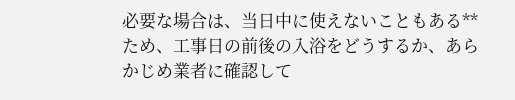必要な場合は、当日中に使えないこともある**ため、工事日の前後の入浴をどうするか、あらかじめ業者に確認して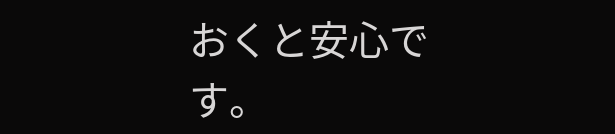おくと安心です。